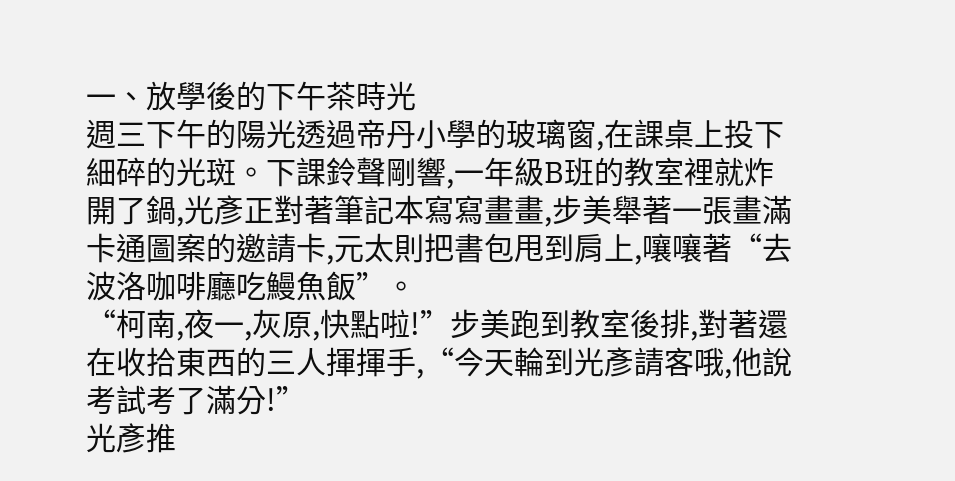一、放學後的下午茶時光
週三下午的陽光透過帝丹小學的玻璃窗,在課桌上投下細碎的光斑。下課鈴聲剛響,一年級B班的教室裡就炸開了鍋,光彥正對著筆記本寫寫畫畫,步美舉著一張畫滿卡通圖案的邀請卡,元太則把書包甩到肩上,嚷嚷著“去波洛咖啡廳吃鰻魚飯”。
“柯南,夜一,灰原,快點啦!”步美跑到教室後排,對著還在收拾東西的三人揮揮手,“今天輪到光彥請客哦,他說考試考了滿分!”
光彥推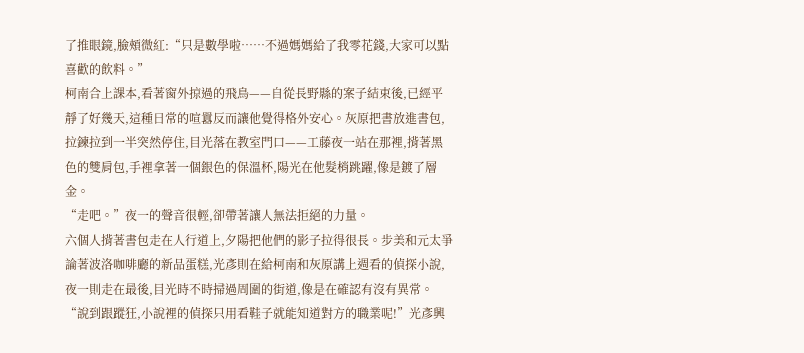了推眼鏡,臉頰微紅:“只是數學啦……不過媽媽給了我零花錢,大家可以點喜歡的飲料。”
柯南合上課本,看著窗外掠過的飛鳥——自從長野縣的案子結束後,已經平靜了好幾天,這種日常的喧囂反而讓他覺得格外安心。灰原把書放進書包,拉鍊拉到一半突然停住,目光落在教室門口——工藤夜一站在那裡,揹著黑色的雙肩包,手裡拿著一個銀色的保溫杯,陽光在他髮梢跳躍,像是鍍了層金。
“走吧。”夜一的聲音很輕,卻帶著讓人無法拒絕的力量。
六個人揹著書包走在人行道上,夕陽把他們的影子拉得很長。步美和元太爭論著波洛咖啡廳的新品蛋糕,光彥則在給柯南和灰原講上週看的偵探小說,夜一則走在最後,目光時不時掃過周圍的街道,像是在確認有沒有異常。
“說到跟蹤狂,小說裡的偵探只用看鞋子就能知道對方的職業呢!”光彥興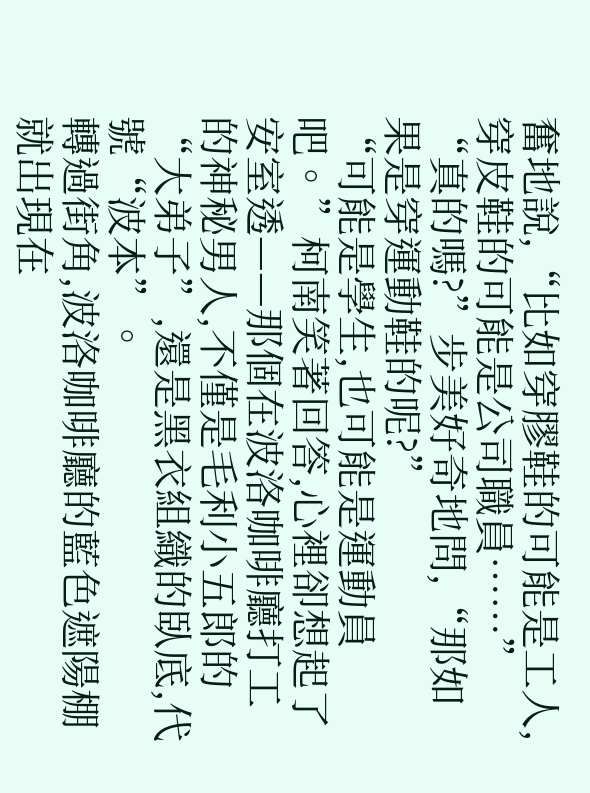奮地說,“比如穿膠鞋的可能是工人,穿皮鞋的可能是公司職員……”
“真的嗎?”步美好奇地問,“那如果是穿運動鞋的呢?”
“可能是學生,也可能是運動員吧。”柯南笑著回答,心裡卻想起了安室透——那個在波洛咖啡廳打工的神秘男人,不僅是毛利小五郎的“大弟子”,還是黑衣組織的臥底,代號“波本”。
轉過街角,波洛咖啡廳的藍色遮陽棚就出現在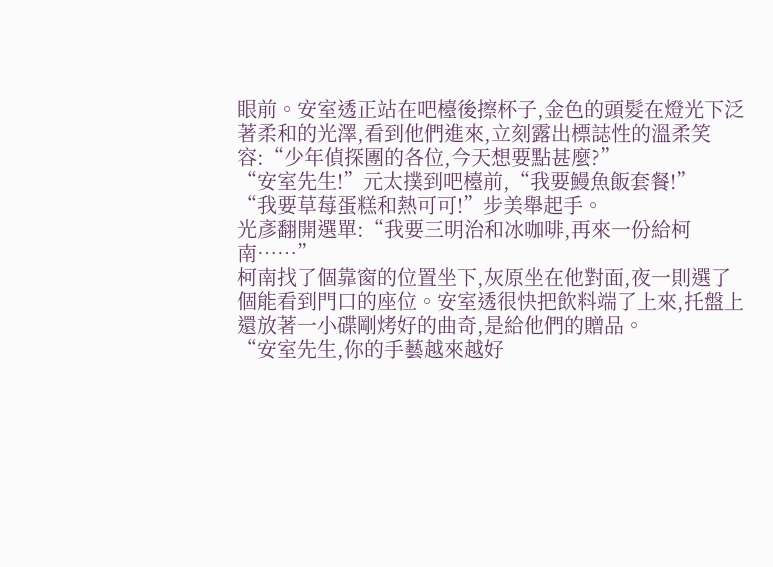眼前。安室透正站在吧檯後擦杯子,金色的頭髮在燈光下泛著柔和的光澤,看到他們進來,立刻露出標誌性的溫柔笑容:“少年偵探團的各位,今天想要點甚麼?”
“安室先生!”元太撲到吧檯前,“我要鰻魚飯套餐!”
“我要草莓蛋糕和熱可可!”步美舉起手。
光彥翻開選單:“我要三明治和冰咖啡,再來一份給柯南……”
柯南找了個靠窗的位置坐下,灰原坐在他對面,夜一則選了個能看到門口的座位。安室透很快把飲料端了上來,托盤上還放著一小碟剛烤好的曲奇,是給他們的贈品。
“安室先生,你的手藝越來越好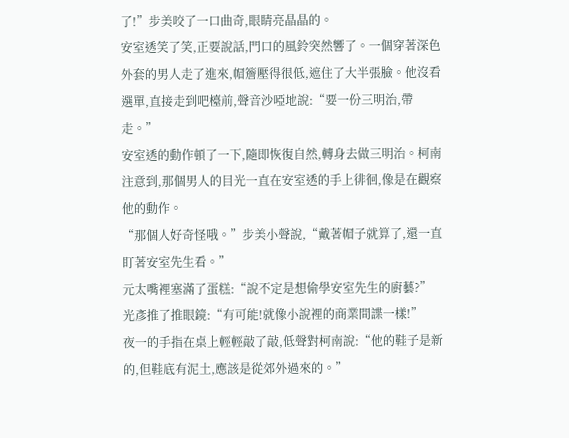了!”步美咬了一口曲奇,眼睛亮晶晶的。
安室透笑了笑,正要說話,門口的風鈴突然響了。一個穿著深色外套的男人走了進來,帽簷壓得很低,遮住了大半張臉。他沒看選單,直接走到吧檯前,聲音沙啞地說:“要一份三明治,帶走。”
安室透的動作頓了一下,隨即恢復自然,轉身去做三明治。柯南注意到,那個男人的目光一直在安室透的手上徘徊,像是在觀察他的動作。
“那個人好奇怪哦。”步美小聲說,“戴著帽子就算了,還一直盯著安室先生看。”
元太嘴裡塞滿了蛋糕:“說不定是想偷學安室先生的廚藝?”
光彥推了推眼鏡:“有可能!就像小說裡的商業間諜一樣!”
夜一的手指在桌上輕輕敲了敲,低聲對柯南說:“他的鞋子是新的,但鞋底有泥土,應該是從郊外過來的。”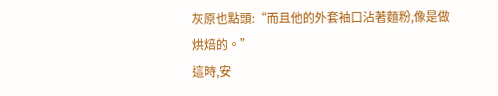灰原也點頭:“而且他的外套袖口沾著麵粉,像是做烘焙的。”
這時,安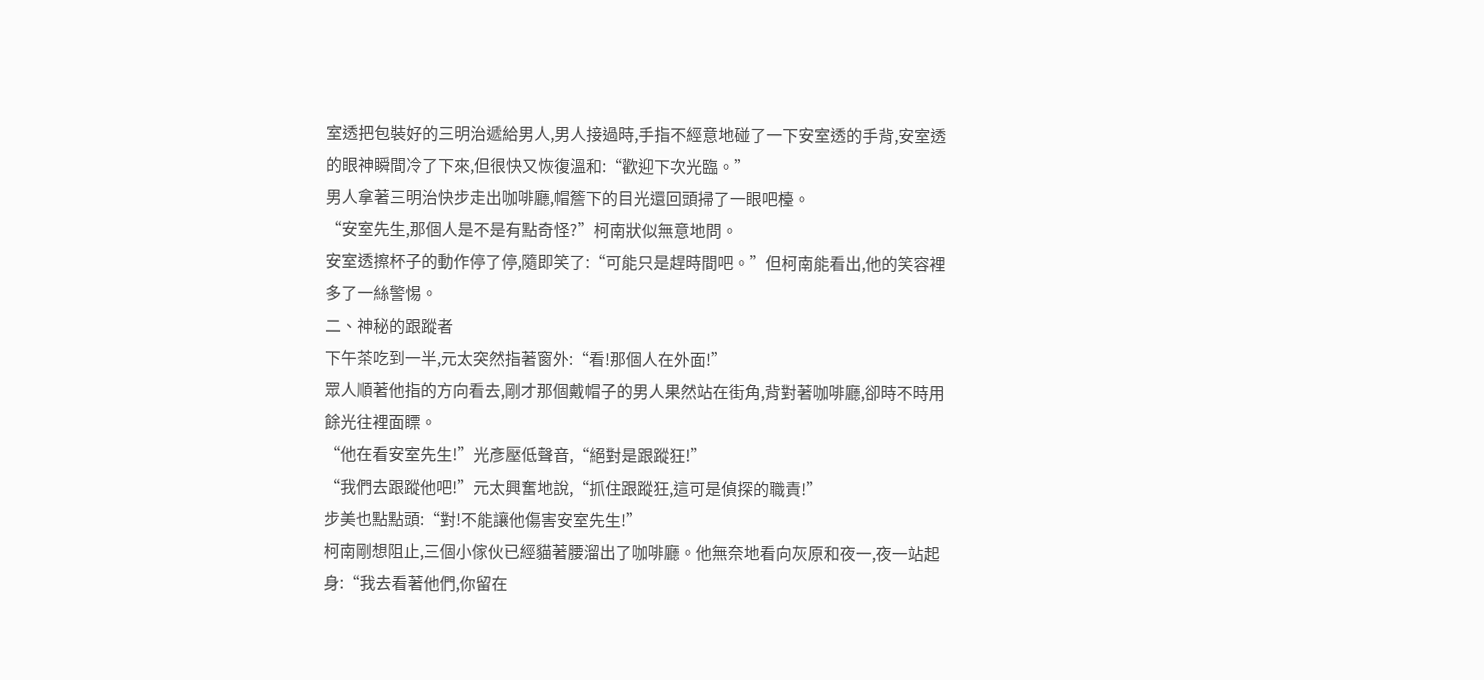室透把包裝好的三明治遞給男人,男人接過時,手指不經意地碰了一下安室透的手背,安室透的眼神瞬間冷了下來,但很快又恢復溫和:“歡迎下次光臨。”
男人拿著三明治快步走出咖啡廳,帽簷下的目光還回頭掃了一眼吧檯。
“安室先生,那個人是不是有點奇怪?”柯南狀似無意地問。
安室透擦杯子的動作停了停,隨即笑了:“可能只是趕時間吧。”但柯南能看出,他的笑容裡多了一絲警惕。
二、神秘的跟蹤者
下午茶吃到一半,元太突然指著窗外:“看!那個人在外面!”
眾人順著他指的方向看去,剛才那個戴帽子的男人果然站在街角,背對著咖啡廳,卻時不時用餘光往裡面瞟。
“他在看安室先生!”光彥壓低聲音,“絕對是跟蹤狂!”
“我們去跟蹤他吧!”元太興奮地說,“抓住跟蹤狂,這可是偵探的職責!”
步美也點點頭:“對!不能讓他傷害安室先生!”
柯南剛想阻止,三個小傢伙已經貓著腰溜出了咖啡廳。他無奈地看向灰原和夜一,夜一站起身:“我去看著他們,你留在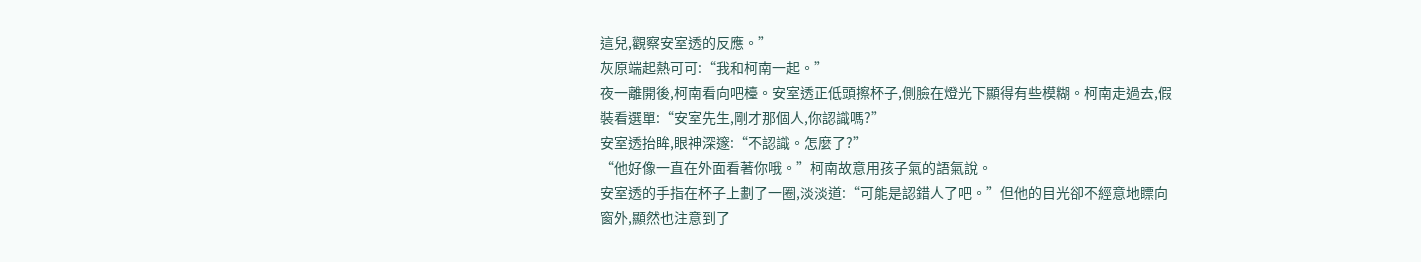這兒,觀察安室透的反應。”
灰原端起熱可可:“我和柯南一起。”
夜一離開後,柯南看向吧檯。安室透正低頭擦杯子,側臉在燈光下顯得有些模糊。柯南走過去,假裝看選單:“安室先生,剛才那個人,你認識嗎?”
安室透抬眸,眼神深邃:“不認識。怎麼了?”
“他好像一直在外面看著你哦。”柯南故意用孩子氣的語氣說。
安室透的手指在杯子上劃了一圈,淡淡道:“可能是認錯人了吧。”但他的目光卻不經意地瞟向窗外,顯然也注意到了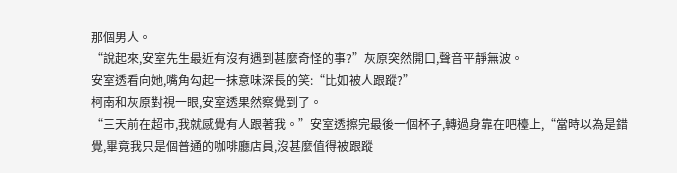那個男人。
“說起來,安室先生最近有沒有遇到甚麼奇怪的事?”灰原突然開口,聲音平靜無波。
安室透看向她,嘴角勾起一抹意味深長的笑:“比如被人跟蹤?”
柯南和灰原對視一眼,安室透果然察覺到了。
“三天前在超市,我就感覺有人跟著我。”安室透擦完最後一個杯子,轉過身靠在吧檯上,“當時以為是錯覺,畢竟我只是個普通的咖啡廳店員,沒甚麼值得被跟蹤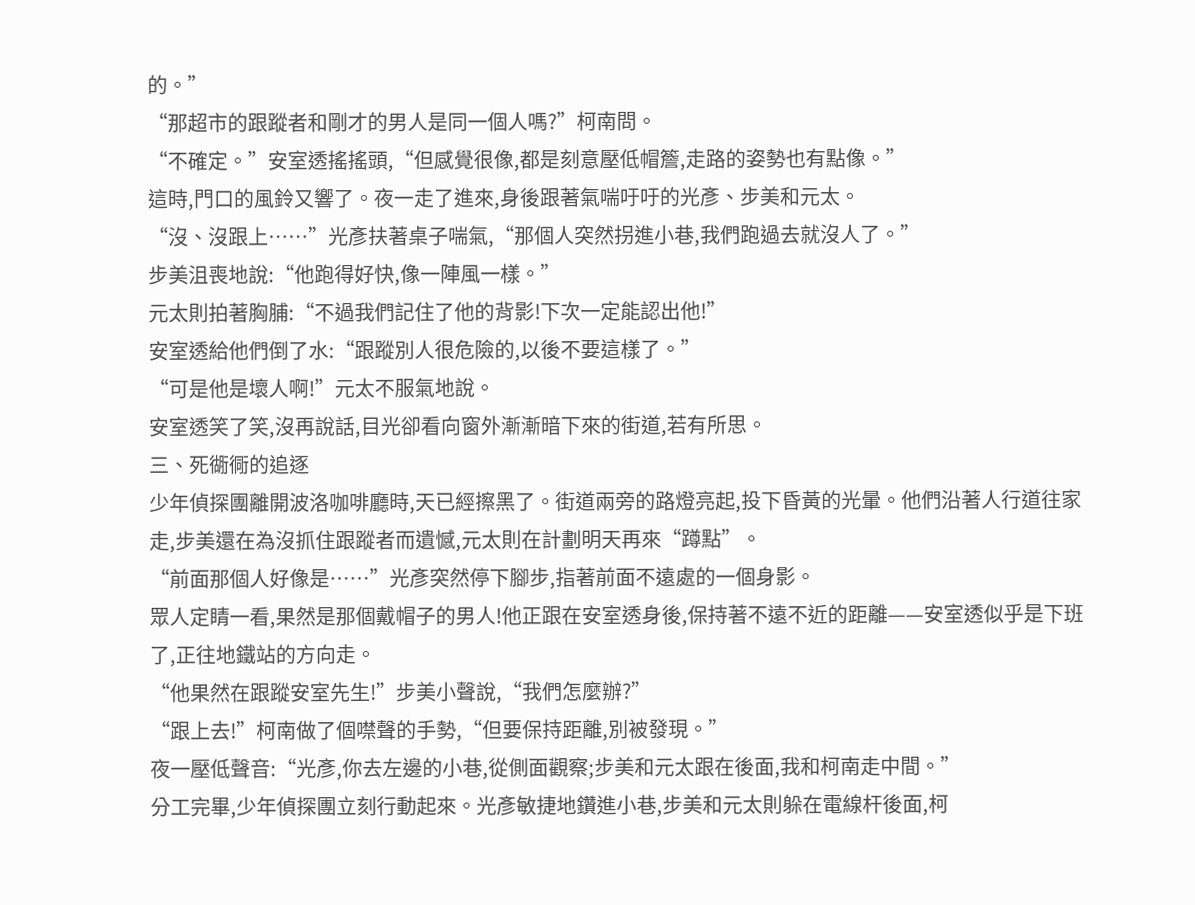的。”
“那超市的跟蹤者和剛才的男人是同一個人嗎?”柯南問。
“不確定。”安室透搖搖頭,“但感覺很像,都是刻意壓低帽簷,走路的姿勢也有點像。”
這時,門口的風鈴又響了。夜一走了進來,身後跟著氣喘吁吁的光彥、步美和元太。
“沒、沒跟上……”光彥扶著桌子喘氣,“那個人突然拐進小巷,我們跑過去就沒人了。”
步美沮喪地說:“他跑得好快,像一陣風一樣。”
元太則拍著胸脯:“不過我們記住了他的背影!下次一定能認出他!”
安室透給他們倒了水:“跟蹤別人很危險的,以後不要這樣了。”
“可是他是壞人啊!”元太不服氣地說。
安室透笑了笑,沒再說話,目光卻看向窗外漸漸暗下來的街道,若有所思。
三、死衚衕的追逐
少年偵探團離開波洛咖啡廳時,天已經擦黑了。街道兩旁的路燈亮起,投下昏黃的光暈。他們沿著人行道往家走,步美還在為沒抓住跟蹤者而遺憾,元太則在計劃明天再來“蹲點”。
“前面那個人好像是……”光彥突然停下腳步,指著前面不遠處的一個身影。
眾人定睛一看,果然是那個戴帽子的男人!他正跟在安室透身後,保持著不遠不近的距離——安室透似乎是下班了,正往地鐵站的方向走。
“他果然在跟蹤安室先生!”步美小聲說,“我們怎麼辦?”
“跟上去!”柯南做了個噤聲的手勢,“但要保持距離,別被發現。”
夜一壓低聲音:“光彥,你去左邊的小巷,從側面觀察;步美和元太跟在後面,我和柯南走中間。”
分工完畢,少年偵探團立刻行動起來。光彥敏捷地鑽進小巷,步美和元太則躲在電線杆後面,柯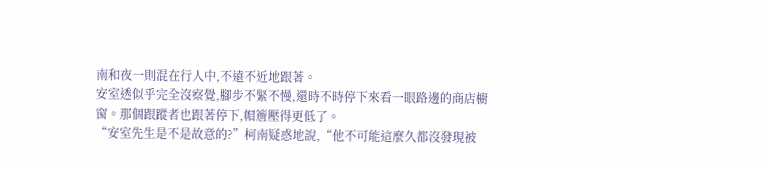南和夜一則混在行人中,不遠不近地跟著。
安室透似乎完全沒察覺,腳步不緊不慢,還時不時停下來看一眼路邊的商店櫥窗。那個跟蹤者也跟著停下,帽簷壓得更低了。
“安室先生是不是故意的?”柯南疑惑地說,“他不可能這麼久都沒發現被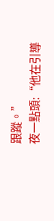跟蹤。”
夜一點頭:“他在引導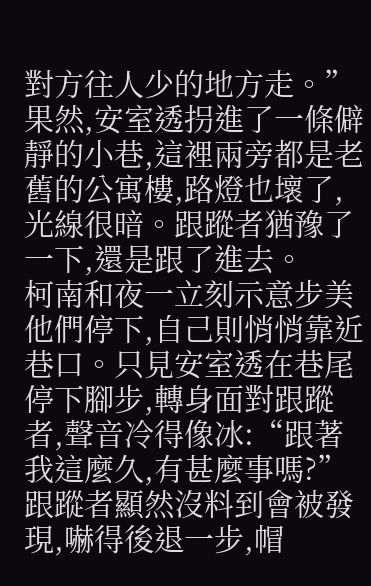對方往人少的地方走。”
果然,安室透拐進了一條僻靜的小巷,這裡兩旁都是老舊的公寓樓,路燈也壞了,光線很暗。跟蹤者猶豫了一下,還是跟了進去。
柯南和夜一立刻示意步美他們停下,自己則悄悄靠近巷口。只見安室透在巷尾停下腳步,轉身面對跟蹤者,聲音冷得像冰:“跟著我這麼久,有甚麼事嗎?”
跟蹤者顯然沒料到會被發現,嚇得後退一步,帽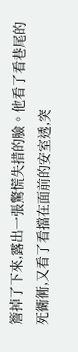簷掉了下來,露出一張驚慌失措的臉。他看了看巷尾的死衚衕,又看了看擋在面前的安室透,突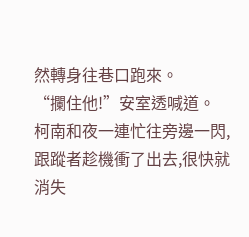然轉身往巷口跑來。
“攔住他!”安室透喊道。
柯南和夜一連忙往旁邊一閃,跟蹤者趁機衝了出去,很快就消失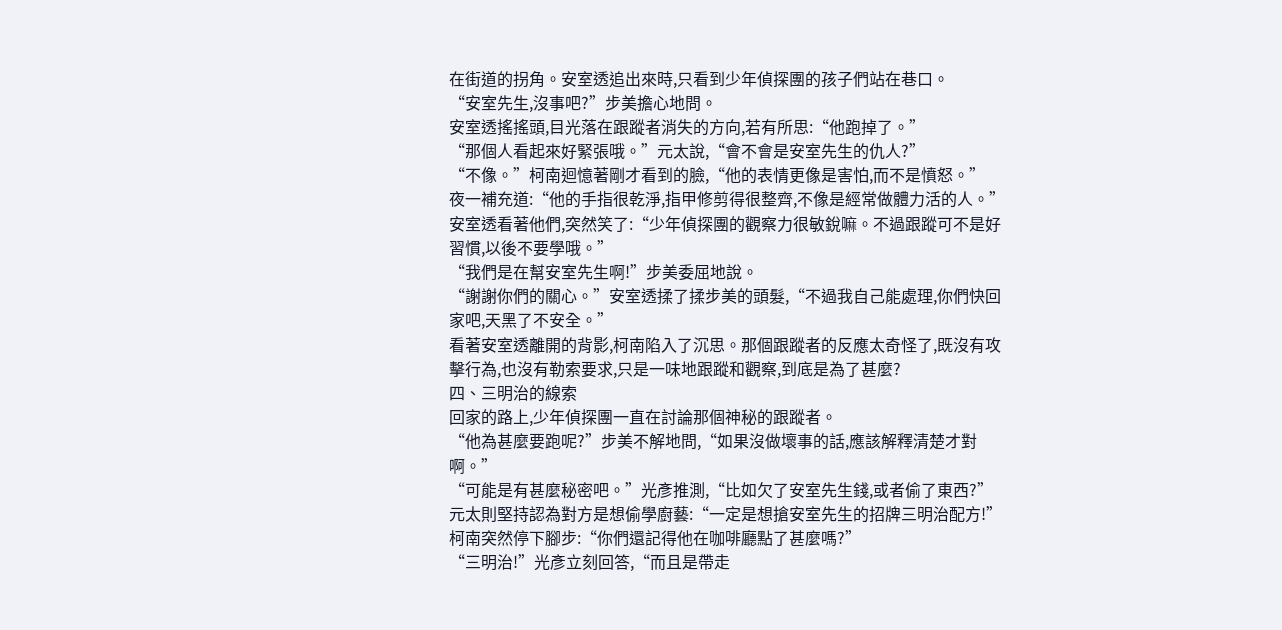在街道的拐角。安室透追出來時,只看到少年偵探團的孩子們站在巷口。
“安室先生,沒事吧?”步美擔心地問。
安室透搖搖頭,目光落在跟蹤者消失的方向,若有所思:“他跑掉了。”
“那個人看起來好緊張哦。”元太說,“會不會是安室先生的仇人?”
“不像。”柯南迴憶著剛才看到的臉,“他的表情更像是害怕,而不是憤怒。”
夜一補充道:“他的手指很乾淨,指甲修剪得很整齊,不像是經常做體力活的人。”
安室透看著他們,突然笑了:“少年偵探團的觀察力很敏銳嘛。不過跟蹤可不是好習慣,以後不要學哦。”
“我們是在幫安室先生啊!”步美委屈地說。
“謝謝你們的關心。”安室透揉了揉步美的頭髮,“不過我自己能處理,你們快回家吧,天黑了不安全。”
看著安室透離開的背影,柯南陷入了沉思。那個跟蹤者的反應太奇怪了,既沒有攻擊行為,也沒有勒索要求,只是一味地跟蹤和觀察,到底是為了甚麼?
四、三明治的線索
回家的路上,少年偵探團一直在討論那個神秘的跟蹤者。
“他為甚麼要跑呢?”步美不解地問,“如果沒做壞事的話,應該解釋清楚才對啊。”
“可能是有甚麼秘密吧。”光彥推測,“比如欠了安室先生錢,或者偷了東西?”
元太則堅持認為對方是想偷學廚藝:“一定是想搶安室先生的招牌三明治配方!”
柯南突然停下腳步:“你們還記得他在咖啡廳點了甚麼嗎?”
“三明治!”光彥立刻回答,“而且是帶走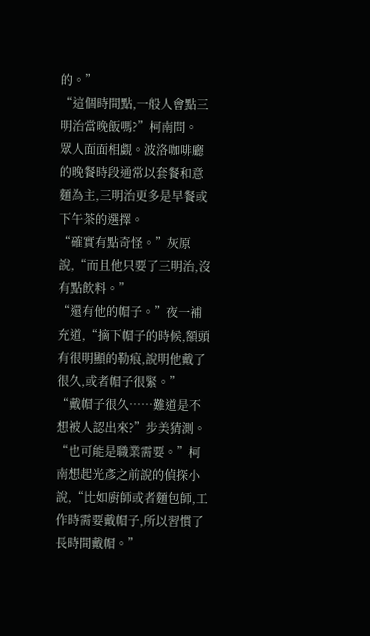的。”
“這個時間點,一般人會點三明治當晚飯嗎?”柯南問。
眾人面面相覷。波洛咖啡廳的晚餐時段通常以套餐和意麵為主,三明治更多是早餐或下午茶的選擇。
“確實有點奇怪。”灰原說,“而且他只要了三明治,沒有點飲料。”
“還有他的帽子。”夜一補充道,“摘下帽子的時候,額頭有很明顯的勒痕,說明他戴了很久,或者帽子很緊。”
“戴帽子很久……難道是不想被人認出來?”步美猜測。
“也可能是職業需要。”柯南想起光彥之前說的偵探小說,“比如廚師或者麵包師,工作時需要戴帽子,所以習慣了長時間戴帽。”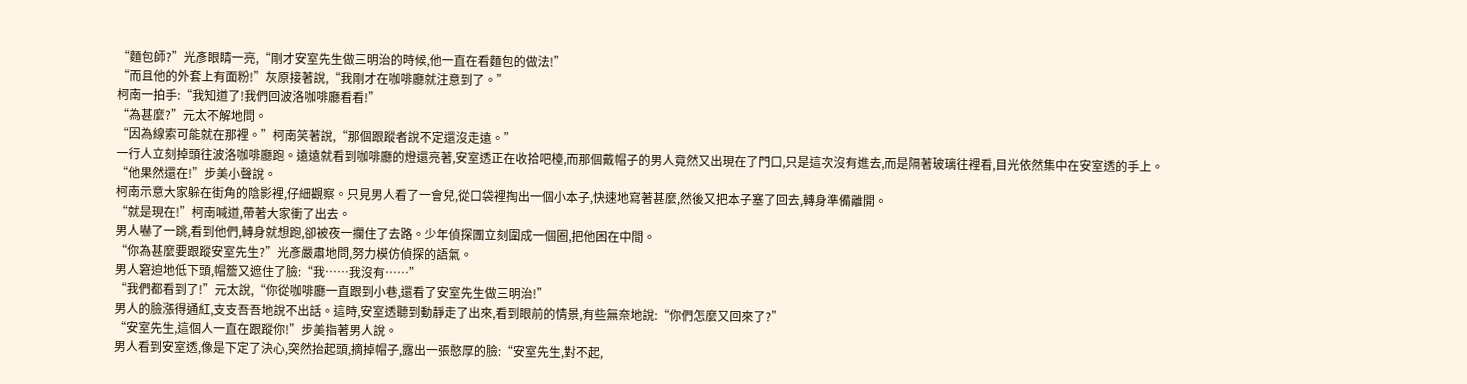“麵包師?”光彥眼睛一亮,“剛才安室先生做三明治的時候,他一直在看麵包的做法!”
“而且他的外套上有面粉!”灰原接著說,“我剛才在咖啡廳就注意到了。”
柯南一拍手:“我知道了!我們回波洛咖啡廳看看!”
“為甚麼?”元太不解地問。
“因為線索可能就在那裡。”柯南笑著說,“那個跟蹤者說不定還沒走遠。”
一行人立刻掉頭往波洛咖啡廳跑。遠遠就看到咖啡廳的燈還亮著,安室透正在收拾吧檯,而那個戴帽子的男人竟然又出現在了門口,只是這次沒有進去,而是隔著玻璃往裡看,目光依然集中在安室透的手上。
“他果然還在!”步美小聲說。
柯南示意大家躲在街角的陰影裡,仔細觀察。只見男人看了一會兒,從口袋裡掏出一個小本子,快速地寫著甚麼,然後又把本子塞了回去,轉身準備離開。
“就是現在!”柯南喊道,帶著大家衝了出去。
男人嚇了一跳,看到他們,轉身就想跑,卻被夜一攔住了去路。少年偵探團立刻圍成一個圈,把他困在中間。
“你為甚麼要跟蹤安室先生?”光彥嚴肅地問,努力模仿偵探的語氣。
男人窘迫地低下頭,帽簷又遮住了臉:“我……我沒有……”
“我們都看到了!”元太說,“你從咖啡廳一直跟到小巷,還看了安室先生做三明治!”
男人的臉漲得通紅,支支吾吾地說不出話。這時,安室透聽到動靜走了出來,看到眼前的情景,有些無奈地說:“你們怎麼又回來了?”
“安室先生,這個人一直在跟蹤你!”步美指著男人說。
男人看到安室透,像是下定了決心,突然抬起頭,摘掉帽子,露出一張憨厚的臉:“安室先生,對不起,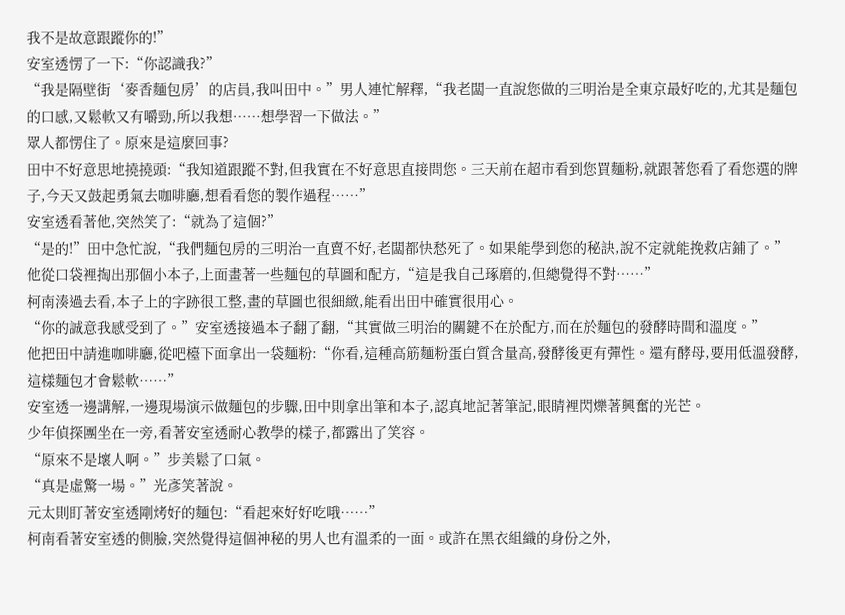我不是故意跟蹤你的!”
安室透愣了一下:“你認識我?”
“我是隔壁街‘麥香麵包房’的店員,我叫田中。”男人連忙解釋,“我老闆一直說您做的三明治是全東京最好吃的,尤其是麵包的口感,又鬆軟又有嚼勁,所以我想……想學習一下做法。”
眾人都愣住了。原來是這麼回事?
田中不好意思地撓撓頭:“我知道跟蹤不對,但我實在不好意思直接問您。三天前在超市看到您買麵粉,就跟著您看了看您選的牌子,今天又鼓起勇氣去咖啡廳,想看看您的製作過程……”
安室透看著他,突然笑了:“就為了這個?”
“是的!”田中急忙說,“我們麵包房的三明治一直賣不好,老闆都快愁死了。如果能學到您的秘訣,說不定就能挽救店鋪了。”他從口袋裡掏出那個小本子,上面畫著一些麵包的草圖和配方,“這是我自己琢磨的,但總覺得不對……”
柯南湊過去看,本子上的字跡很工整,畫的草圖也很細緻,能看出田中確實很用心。
“你的誠意我感受到了。”安室透接過本子翻了翻,“其實做三明治的關鍵不在於配方,而在於麵包的發酵時間和溫度。”
他把田中請進咖啡廳,從吧檯下面拿出一袋麵粉:“你看,這種高筋麵粉蛋白質含量高,發酵後更有彈性。還有酵母,要用低溫發酵,這樣麵包才會鬆軟……”
安室透一邊講解,一邊現場演示做麵包的步驟,田中則拿出筆和本子,認真地記著筆記,眼睛裡閃爍著興奮的光芒。
少年偵探團坐在一旁,看著安室透耐心教學的樣子,都露出了笑容。
“原來不是壞人啊。”步美鬆了口氣。
“真是虛驚一場。”光彥笑著說。
元太則盯著安室透剛烤好的麵包:“看起來好好吃哦……”
柯南看著安室透的側臉,突然覺得這個神秘的男人也有溫柔的一面。或許在黑衣組織的身份之外,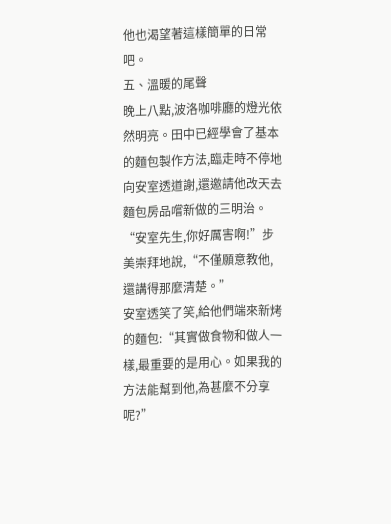他也渴望著這樣簡單的日常吧。
五、溫暖的尾聲
晚上八點,波洛咖啡廳的燈光依然明亮。田中已經學會了基本的麵包製作方法,臨走時不停地向安室透道謝,還邀請他改天去麵包房品嚐新做的三明治。
“安室先生,你好厲害啊!”步美崇拜地說,“不僅願意教他,還講得那麼清楚。”
安室透笑了笑,給他們端來新烤的麵包:“其實做食物和做人一樣,最重要的是用心。如果我的方法能幫到他,為甚麼不分享呢?”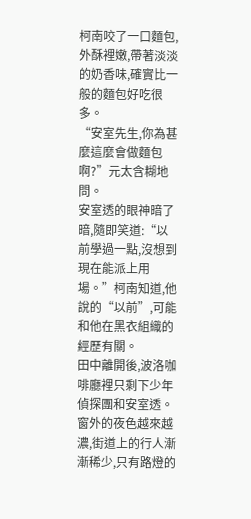柯南咬了一口麵包,外酥裡嫩,帶著淡淡的奶香味,確實比一般的麵包好吃很多。
“安室先生,你為甚麼這麼會做麵包啊?”元太含糊地問。
安室透的眼神暗了暗,隨即笑道:“以前學過一點,沒想到現在能派上用場。”柯南知道,他說的“以前”,可能和他在黑衣組織的經歷有關。
田中離開後,波洛咖啡廳裡只剩下少年偵探團和安室透。窗外的夜色越來越濃,街道上的行人漸漸稀少,只有路燈的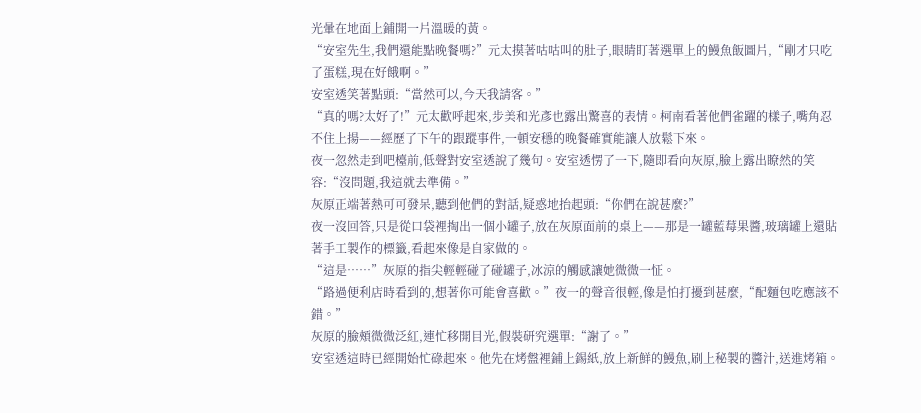光暈在地面上鋪開一片溫暖的黃。
“安室先生,我們還能點晚餐嗎?”元太摸著咕咕叫的肚子,眼睛盯著選單上的鰻魚飯圖片,“剛才只吃了蛋糕,現在好餓啊。”
安室透笑著點頭:“當然可以,今天我請客。”
“真的嗎?太好了!”元太歡呼起來,步美和光彥也露出驚喜的表情。柯南看著他們雀躍的樣子,嘴角忍不住上揚——經歷了下午的跟蹤事件,一頓安穩的晚餐確實能讓人放鬆下來。
夜一忽然走到吧檯前,低聲對安室透說了幾句。安室透愣了一下,隨即看向灰原,臉上露出瞭然的笑容:“沒問題,我這就去準備。”
灰原正端著熱可可發呆,聽到他們的對話,疑惑地抬起頭:“你們在說甚麼?”
夜一沒回答,只是從口袋裡掏出一個小罐子,放在灰原面前的桌上——那是一罐藍莓果醬,玻璃罐上還貼著手工製作的標籤,看起來像是自家做的。
“這是……”灰原的指尖輕輕碰了碰罐子,冰涼的觸感讓她微微一怔。
“路過便利店時看到的,想著你可能會喜歡。”夜一的聲音很輕,像是怕打擾到甚麼,“配麵包吃應該不錯。”
灰原的臉頰微微泛紅,連忙移開目光,假裝研究選單:“謝了。”
安室透這時已經開始忙碌起來。他先在烤盤裡鋪上錫紙,放上新鮮的鰻魚,刷上秘製的醬汁,送進烤箱。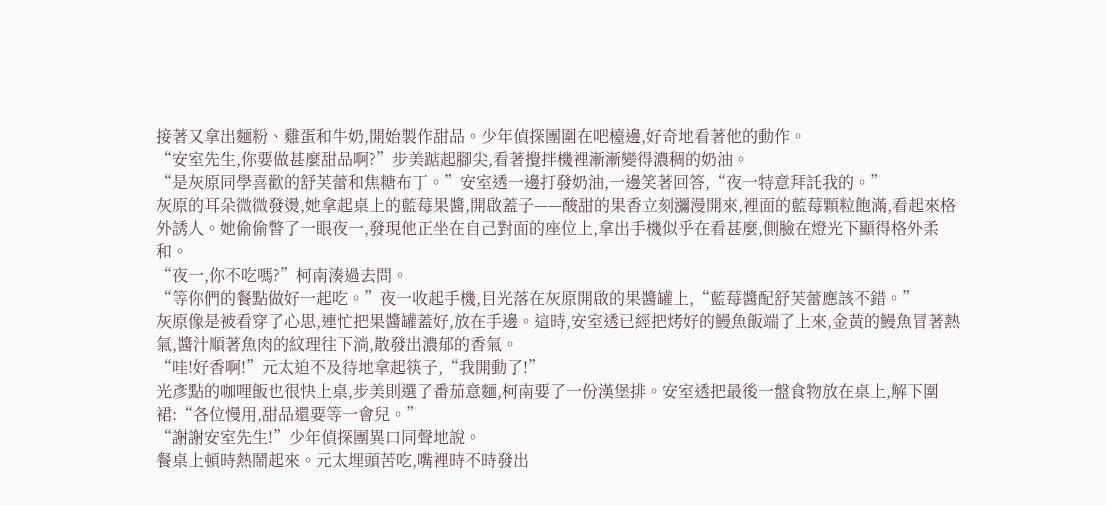接著又拿出麵粉、雞蛋和牛奶,開始製作甜品。少年偵探團圍在吧檯邊,好奇地看著他的動作。
“安室先生,你要做甚麼甜品啊?”步美踮起腳尖,看著攪拌機裡漸漸變得濃稠的奶油。
“是灰原同學喜歡的舒芙蕾和焦糖布丁。”安室透一邊打發奶油,一邊笑著回答,“夜一特意拜託我的。”
灰原的耳朵微微發燙,她拿起桌上的藍莓果醬,開啟蓋子——酸甜的果香立刻瀰漫開來,裡面的藍莓顆粒飽滿,看起來格外誘人。她偷偷瞥了一眼夜一,發現他正坐在自己對面的座位上,拿出手機似乎在看甚麼,側臉在燈光下顯得格外柔和。
“夜一,你不吃嗎?”柯南湊過去問。
“等你們的餐點做好一起吃。”夜一收起手機,目光落在灰原開啟的果醬罐上,“藍莓醬配舒芙蕾應該不錯。”
灰原像是被看穿了心思,連忙把果醬罐蓋好,放在手邊。這時,安室透已經把烤好的鰻魚飯端了上來,金黃的鰻魚冒著熱氣,醬汁順著魚肉的紋理往下淌,散發出濃郁的香氣。
“哇!好香啊!”元太迫不及待地拿起筷子,“我開動了!”
光彥點的咖哩飯也很快上桌,步美則選了番茄意麵,柯南要了一份漢堡排。安室透把最後一盤食物放在桌上,解下圍裙:“各位慢用,甜品還要等一會兒。”
“謝謝安室先生!”少年偵探團異口同聲地說。
餐桌上頓時熱鬧起來。元太埋頭苦吃,嘴裡時不時發出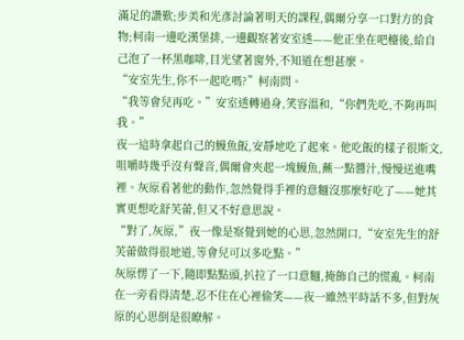滿足的讚歎;步美和光彥討論著明天的課程,偶爾分享一口對方的食物;柯南一邊吃漢堡排,一邊觀察著安室透——他正坐在吧檯後,給自己泡了一杯黑咖啡,目光望著窗外,不知道在想甚麼。
“安室先生,你不一起吃嗎?”柯南問。
“我等會兒再吃。”安室透轉過身,笑容溫和,“你們先吃,不夠再叫我。”
夜一這時拿起自己的鰻魚飯,安靜地吃了起來。他吃飯的樣子很斯文,咀嚼時幾乎沒有聲音,偶爾會夾起一塊鰻魚,蘸一點醬汁,慢慢送進嘴裡。灰原看著他的動作,忽然覺得手裡的意麵沒那麼好吃了——她其實更想吃舒芙蕾,但又不好意思說。
“對了,灰原,”夜一像是察覺到她的心思,忽然開口,“安室先生的舒芙蕾做得很地道,等會兒可以多吃點。”
灰原愣了一下,隨即點點頭,扒拉了一口意麵,掩飾自己的慌亂。柯南在一旁看得清楚,忍不住在心裡偷笑——夜一雖然平時話不多,但對灰原的心思倒是很瞭解。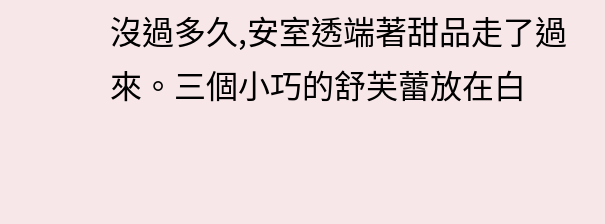沒過多久,安室透端著甜品走了過來。三個小巧的舒芙蕾放在白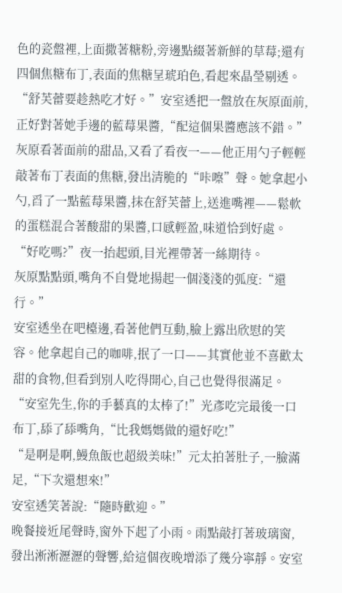色的瓷盤裡,上面撒著糖粉,旁邊點綴著新鮮的草莓;還有四個焦糖布丁,表面的焦糖呈琥珀色,看起來晶瑩剔透。
“舒芙蕾要趁熱吃才好。”安室透把一盤放在灰原面前,正好對著她手邊的藍莓果醬,“配這個果醬應該不錯。”
灰原看著面前的甜品,又看了看夜一——他正用勺子輕輕敲著布丁表面的焦糖,發出清脆的“咔嚓”聲。她拿起小勺,舀了一點藍莓果醬,抹在舒芙蕾上,送進嘴裡——鬆軟的蛋糕混合著酸甜的果醬,口感輕盈,味道恰到好處。
“好吃嗎?”夜一抬起頭,目光裡帶著一絲期待。
灰原點點頭,嘴角不自覺地揚起一個淺淺的弧度:“還行。”
安室透坐在吧檯邊,看著他們互動,臉上露出欣慰的笑容。他拿起自己的咖啡,抿了一口——其實他並不喜歡太甜的食物,但看到別人吃得開心,自己也覺得很滿足。
“安室先生,你的手藝真的太棒了!”光彥吃完最後一口布丁,舔了舔嘴角,“比我媽媽做的還好吃!”
“是啊是啊,鰻魚飯也超級美味!”元太拍著肚子,一臉滿足,“下次還想來!”
安室透笑著說:“隨時歡迎。”
晚餐接近尾聲時,窗外下起了小雨。雨點敲打著玻璃窗,發出淅淅瀝瀝的聲響,給這個夜晚增添了幾分寧靜。安室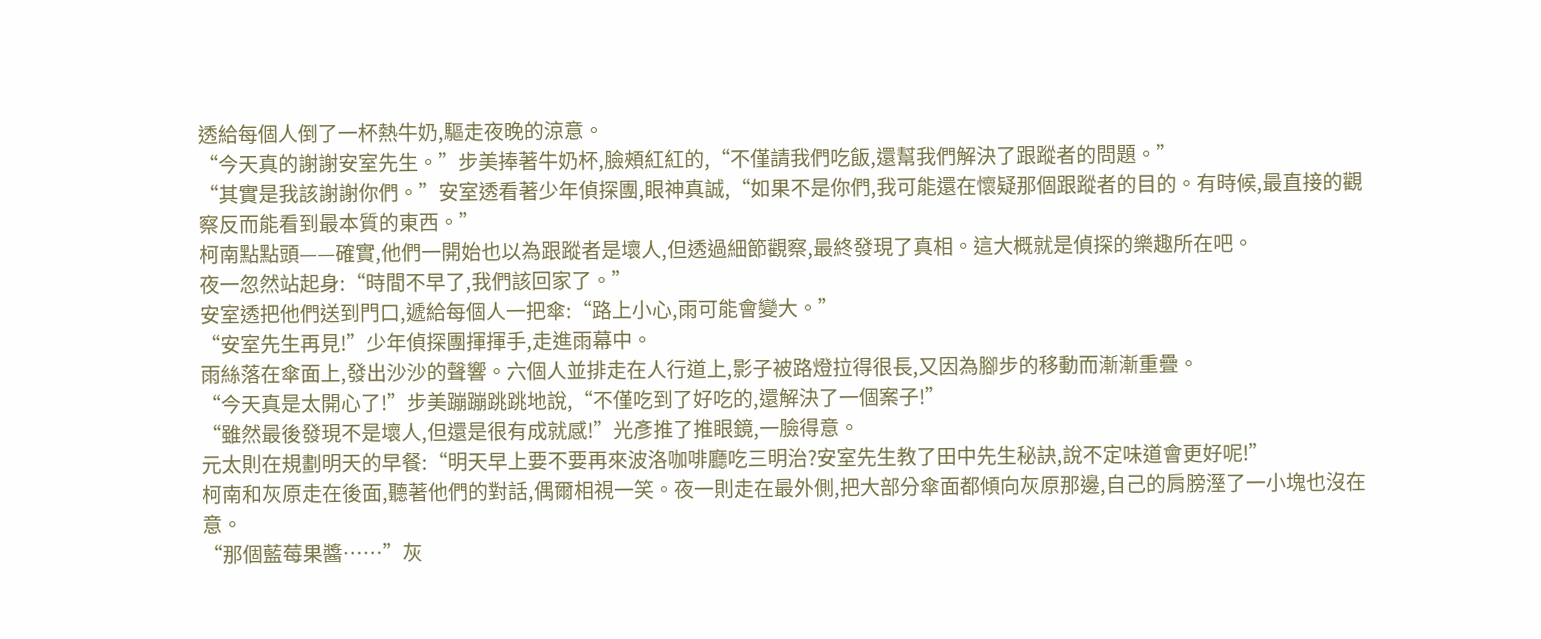透給每個人倒了一杯熱牛奶,驅走夜晚的涼意。
“今天真的謝謝安室先生。”步美捧著牛奶杯,臉頰紅紅的,“不僅請我們吃飯,還幫我們解決了跟蹤者的問題。”
“其實是我該謝謝你們。”安室透看著少年偵探團,眼神真誠,“如果不是你們,我可能還在懷疑那個跟蹤者的目的。有時候,最直接的觀察反而能看到最本質的東西。”
柯南點點頭——確實,他們一開始也以為跟蹤者是壞人,但透過細節觀察,最終發現了真相。這大概就是偵探的樂趣所在吧。
夜一忽然站起身:“時間不早了,我們該回家了。”
安室透把他們送到門口,遞給每個人一把傘:“路上小心,雨可能會變大。”
“安室先生再見!”少年偵探團揮揮手,走進雨幕中。
雨絲落在傘面上,發出沙沙的聲響。六個人並排走在人行道上,影子被路燈拉得很長,又因為腳步的移動而漸漸重疊。
“今天真是太開心了!”步美蹦蹦跳跳地說,“不僅吃到了好吃的,還解決了一個案子!”
“雖然最後發現不是壞人,但還是很有成就感!”光彥推了推眼鏡,一臉得意。
元太則在規劃明天的早餐:“明天早上要不要再來波洛咖啡廳吃三明治?安室先生教了田中先生秘訣,說不定味道會更好呢!”
柯南和灰原走在後面,聽著他們的對話,偶爾相視一笑。夜一則走在最外側,把大部分傘面都傾向灰原那邊,自己的肩膀溼了一小塊也沒在意。
“那個藍莓果醬……”灰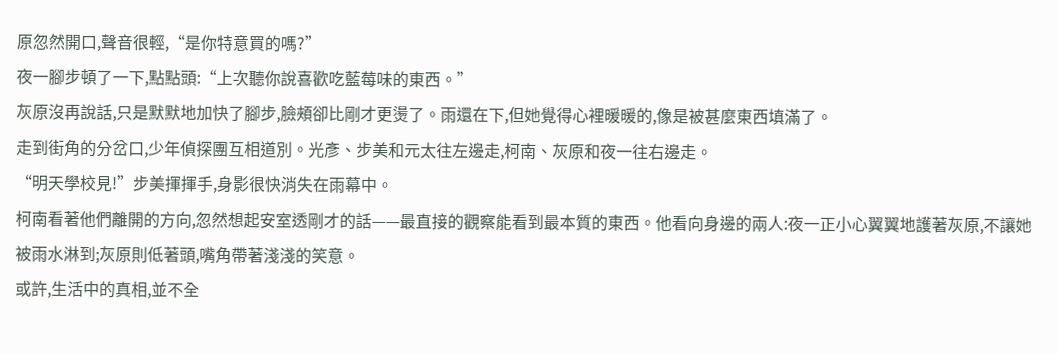原忽然開口,聲音很輕,“是你特意買的嗎?”
夜一腳步頓了一下,點點頭:“上次聽你說喜歡吃藍莓味的東西。”
灰原沒再說話,只是默默地加快了腳步,臉頰卻比剛才更燙了。雨還在下,但她覺得心裡暖暖的,像是被甚麼東西填滿了。
走到街角的分岔口,少年偵探團互相道別。光彥、步美和元太往左邊走,柯南、灰原和夜一往右邊走。
“明天學校見!”步美揮揮手,身影很快消失在雨幕中。
柯南看著他們離開的方向,忽然想起安室透剛才的話——最直接的觀察能看到最本質的東西。他看向身邊的兩人:夜一正小心翼翼地護著灰原,不讓她被雨水淋到;灰原則低著頭,嘴角帶著淺淺的笑意。
或許,生活中的真相,並不全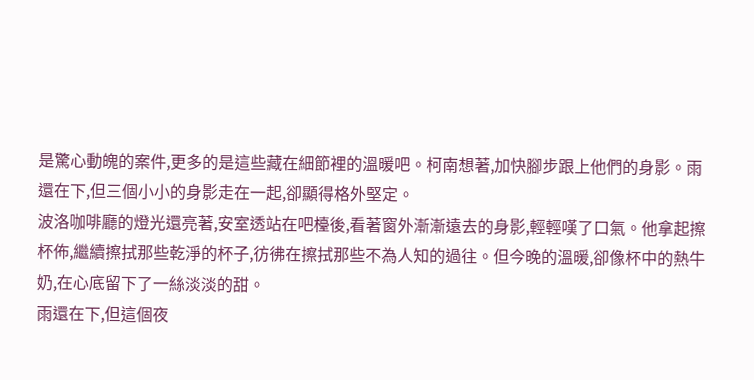是驚心動魄的案件,更多的是這些藏在細節裡的溫暖吧。柯南想著,加快腳步跟上他們的身影。雨還在下,但三個小小的身影走在一起,卻顯得格外堅定。
波洛咖啡廳的燈光還亮著,安室透站在吧檯後,看著窗外漸漸遠去的身影,輕輕嘆了口氣。他拿起擦杯佈,繼續擦拭那些乾淨的杯子,彷彿在擦拭那些不為人知的過往。但今晚的溫暖,卻像杯中的熱牛奶,在心底留下了一絲淡淡的甜。
雨還在下,但這個夜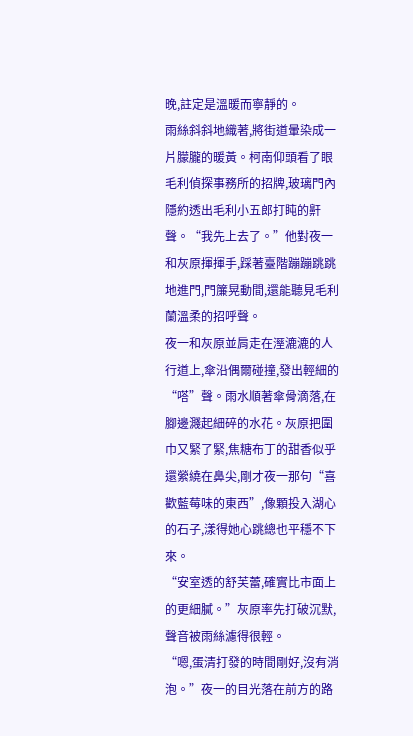晚,註定是溫暖而寧靜的。
雨絲斜斜地織著,將街道暈染成一片朦朧的暖黃。柯南仰頭看了眼毛利偵探事務所的招牌,玻璃門內隱約透出毛利小五郎打盹的鼾聲。“我先上去了。”他對夜一和灰原揮揮手,踩著臺階蹦蹦跳跳地進門,門簾晃動間,還能聽見毛利蘭溫柔的招呼聲。
夜一和灰原並肩走在溼漉漉的人行道上,傘沿偶爾碰撞,發出輕細的“嗒”聲。雨水順著傘骨滴落,在腳邊濺起細碎的水花。灰原把圍巾又緊了緊,焦糖布丁的甜香似乎還縈繞在鼻尖,剛才夜一那句“喜歡藍莓味的東西”,像顆投入湖心的石子,漾得她心跳總也平穩不下來。
“安室透的舒芙蕾,確實比市面上的更細膩。”灰原率先打破沉默,聲音被雨絲濾得很輕。
“嗯,蛋清打發的時間剛好,沒有消泡。”夜一的目光落在前方的路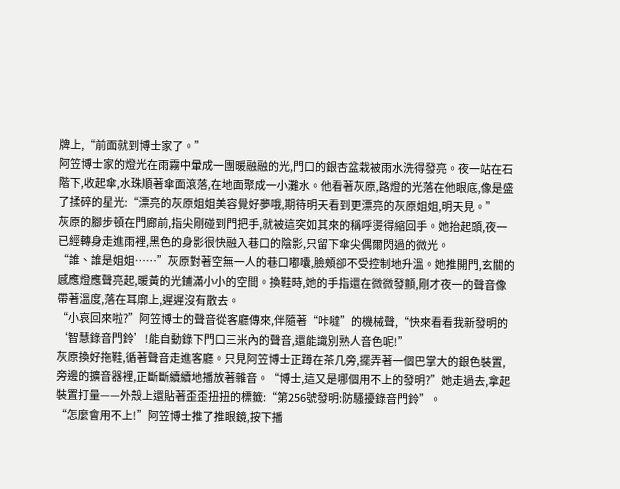牌上,“前面就到博士家了。”
阿笠博士家的燈光在雨霧中暈成一團暖融融的光,門口的銀杏盆栽被雨水洗得發亮。夜一站在石階下,收起傘,水珠順著傘面滾落,在地面聚成一小灘水。他看著灰原,路燈的光落在他眼底,像是盛了揉碎的星光:“漂亮的灰原姐姐美容覺好夢哦,期待明天看到更漂亮的灰原姐姐,明天見。”
灰原的腳步頓在門廊前,指尖剛碰到門把手,就被這突如其來的稱呼燙得縮回手。她抬起頭,夜一已經轉身走進雨裡,黑色的身影很快融入巷口的陰影,只留下傘尖偶爾閃過的微光。
“誰、誰是姐姐……”灰原對著空無一人的巷口嘟囔,臉頰卻不受控制地升溫。她推開門,玄關的感應燈應聲亮起,暖黃的光鋪滿小小的空間。換鞋時,她的手指還在微微發顫,剛才夜一的聲音像帶著溫度,落在耳廓上,遲遲沒有散去。
“小哀回來啦?”阿笠博士的聲音從客廳傳來,伴隨著“咔噠”的機械聲,“快來看看我新發明的‘智慧錄音門鈴’!能自動錄下門口三米內的聲音,還能識別熟人音色呢!”
灰原換好拖鞋,循著聲音走進客廳。只見阿笠博士正蹲在茶几旁,擺弄著一個巴掌大的銀色裝置,旁邊的擴音器裡,正斷斷續續地播放著雜音。“博士,這又是哪個用不上的發明?”她走過去,拿起裝置打量——外殼上還貼著歪歪扭扭的標籤:“第256號發明:防騷擾錄音門鈴”。
“怎麼會用不上!”阿笠博士推了推眼鏡,按下播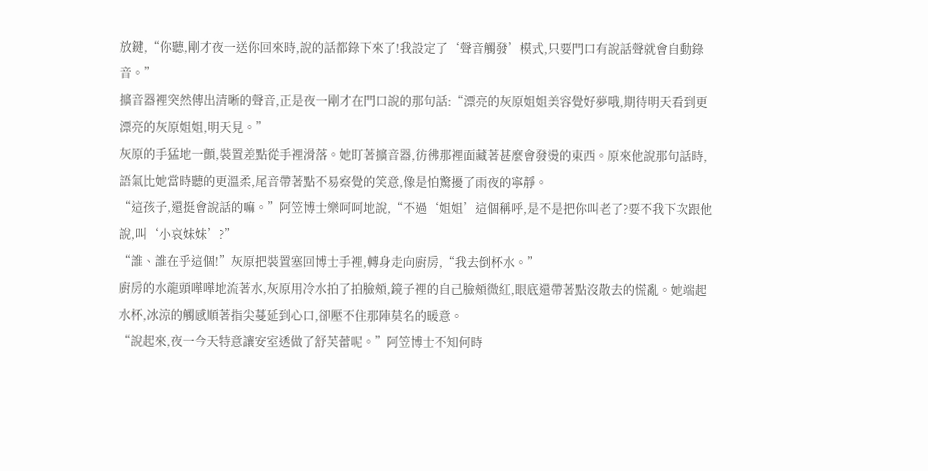放鍵,“你聽,剛才夜一送你回來時,說的話都錄下來了!我設定了‘聲音觸發’模式,只要門口有說話聲就會自動錄音。”
擴音器裡突然傳出清晰的聲音,正是夜一剛才在門口說的那句話:“漂亮的灰原姐姐美容覺好夢哦,期待明天看到更漂亮的灰原姐姐,明天見。”
灰原的手猛地一顫,裝置差點從手裡滑落。她盯著擴音器,彷彿那裡面藏著甚麼會發燙的東西。原來他說那句話時,語氣比她當時聽的更溫柔,尾音帶著點不易察覺的笑意,像是怕驚擾了雨夜的寧靜。
“這孩子,還挺會說話的嘛。”阿笠博士樂呵呵地說,“不過‘姐姐’這個稱呼,是不是把你叫老了?要不我下次跟他說,叫‘小哀妹妹’?”
“誰、誰在乎這個!”灰原把裝置塞回博士手裡,轉身走向廚房,“我去倒杯水。”
廚房的水龍頭嘩嘩地流著水,灰原用冷水拍了拍臉頰,鏡子裡的自己臉頰微紅,眼底還帶著點沒散去的慌亂。她端起水杯,冰涼的觸感順著指尖蔓延到心口,卻壓不住那陣莫名的暖意。
“說起來,夜一今天特意讓安室透做了舒芙蕾呢。”阿笠博士不知何時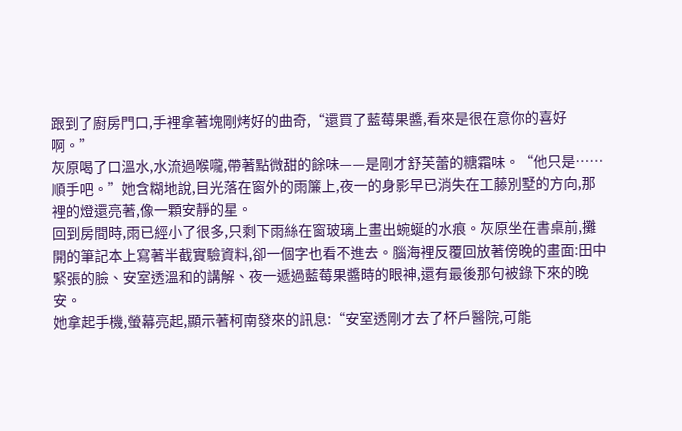跟到了廚房門口,手裡拿著塊剛烤好的曲奇,“還買了藍莓果醬,看來是很在意你的喜好啊。”
灰原喝了口溫水,水流過喉嚨,帶著點微甜的餘味——是剛才舒芙蕾的糖霜味。“他只是……順手吧。”她含糊地說,目光落在窗外的雨簾上,夜一的身影早已消失在工藤別墅的方向,那裡的燈還亮著,像一顆安靜的星。
回到房間時,雨已經小了很多,只剩下雨絲在窗玻璃上畫出蜿蜒的水痕。灰原坐在書桌前,攤開的筆記本上寫著半截實驗資料,卻一個字也看不進去。腦海裡反覆回放著傍晚的畫面:田中緊張的臉、安室透溫和的講解、夜一遞過藍莓果醬時的眼神,還有最後那句被錄下來的晚安。
她拿起手機,螢幕亮起,顯示著柯南發來的訊息:“安室透剛才去了杯戶醫院,可能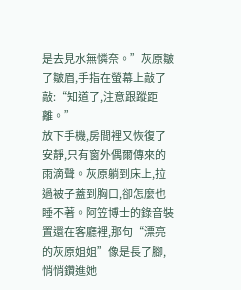是去見水無憐奈。”灰原皺了皺眉,手指在螢幕上敲了敲:“知道了,注意跟蹤距離。”
放下手機,房間裡又恢復了安靜,只有窗外偶爾傳來的雨滴聲。灰原躺到床上,拉過被子蓋到胸口,卻怎麼也睡不著。阿笠博士的錄音裝置還在客廳裡,那句“漂亮的灰原姐姐”像是長了腳,悄悄鑽進她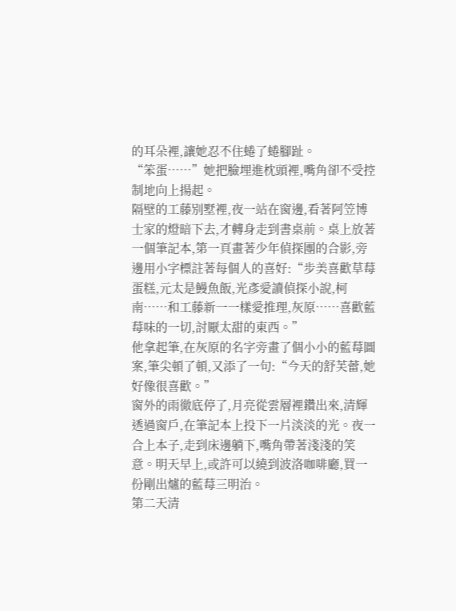的耳朵裡,讓她忍不住蜷了蜷腳趾。
“笨蛋……”她把臉埋進枕頭裡,嘴角卻不受控制地向上揚起。
隔壁的工藤別墅裡,夜一站在窗邊,看著阿笠博士家的燈暗下去,才轉身走到書桌前。桌上放著一個筆記本,第一頁畫著少年偵探團的合影,旁邊用小字標註著每個人的喜好:“步美喜歡草莓蛋糕,元太是鰻魚飯,光彥愛讀偵探小說,柯南……和工藤新一一樣愛推理,灰原……喜歡藍莓味的一切,討厭太甜的東西。”
他拿起筆,在灰原的名字旁畫了個小小的藍莓圖案,筆尖頓了頓,又添了一句:“今天的舒芙蕾,她好像很喜歡。”
窗外的雨徹底停了,月亮從雲層裡鑽出來,清輝透過窗戶,在筆記本上投下一片淡淡的光。夜一合上本子,走到床邊躺下,嘴角帶著淺淺的笑意。明天早上,或許可以繞到波洛咖啡廳,買一份剛出爐的藍莓三明治。
第二天清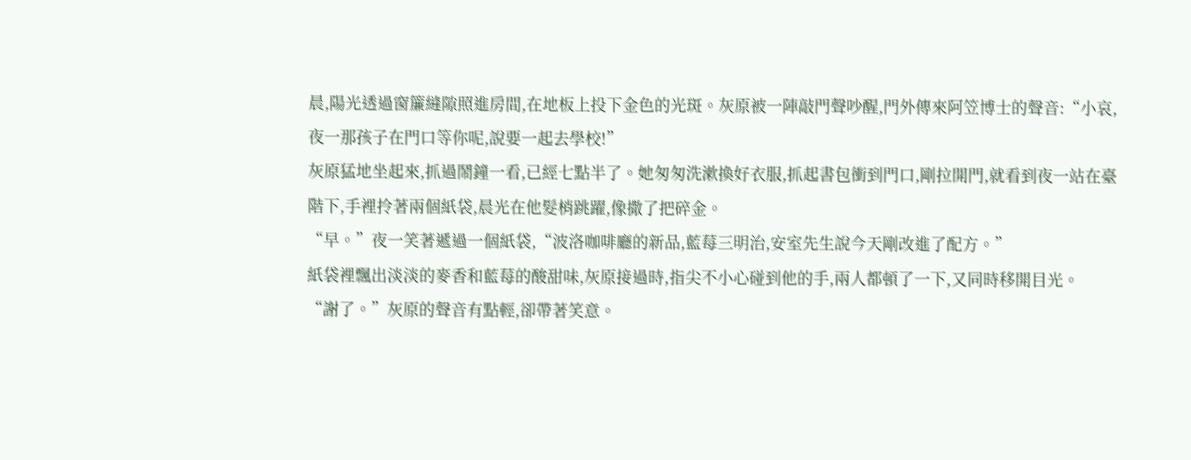晨,陽光透過窗簾縫隙照進房間,在地板上投下金色的光斑。灰原被一陣敲門聲吵醒,門外傳來阿笠博士的聲音:“小哀,夜一那孩子在門口等你呢,說要一起去學校!”
灰原猛地坐起來,抓過鬧鐘一看,已經七點半了。她匆匆洗漱換好衣服,抓起書包衝到門口,剛拉開門,就看到夜一站在臺階下,手裡拎著兩個紙袋,晨光在他髮梢跳躍,像撒了把碎金。
“早。”夜一笑著遞過一個紙袋,“波洛咖啡廳的新品,藍莓三明治,安室先生說今天剛改進了配方。”
紙袋裡飄出淡淡的麥香和藍莓的酸甜味,灰原接過時,指尖不小心碰到他的手,兩人都頓了一下,又同時移開目光。
“謝了。”灰原的聲音有點輕,卻帶著笑意。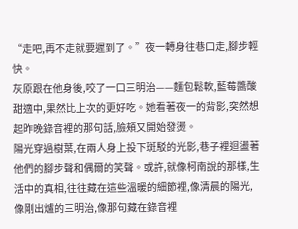“走吧,再不走就要遲到了。”夜一轉身往巷口走,腳步輕快。
灰原跟在他身後,咬了一口三明治——麵包鬆軟,藍莓醬酸甜適中,果然比上次的更好吃。她看著夜一的背影,突然想起昨晚錄音裡的那句話,臉頰又開始發燙。
陽光穿過樹葉,在兩人身上投下斑駁的光影,巷子裡迴盪著他們的腳步聲和偶爾的笑聲。或許,就像柯南說的那樣,生活中的真相,往往藏在這些溫暖的細節裡,像清晨的陽光,像剛出爐的三明治,像那句藏在錄音裡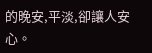的晚安,平淡,卻讓人安心。